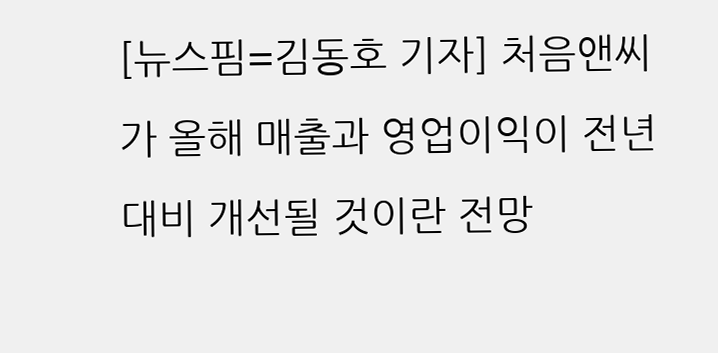[뉴스핌=김동호 기자] 처음앤씨가 올해 매출과 영업이익이 전년대비 개선될 것이란 전망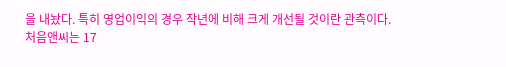을 내놨다. 특히 영업이익의 경우 작년에 비해 크게 개선될 것이란 관측이다.
처음앤씨는 17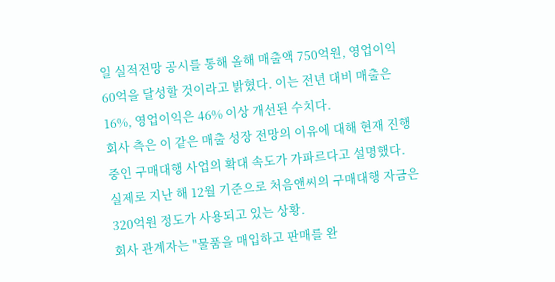일 실적전망 공시를 통해 올해 매출액 750억원, 영업이익 60억을 달성할 것이라고 밝혔다. 이는 전년 대비 매출은 16%, 영업이익은 46% 이상 개선된 수치다.
회사 측은 이 같은 매출 성장 전망의 이유에 대해 현재 진행 중인 구매대행 사업의 확대 속도가 가파르다고 설명했다.
실제로 지난 해 12월 기준으로 처음앤씨의 구매대행 자금은 320억원 정도가 사용되고 있는 상황.
회사 관계자는 "물품을 매입하고 판매를 완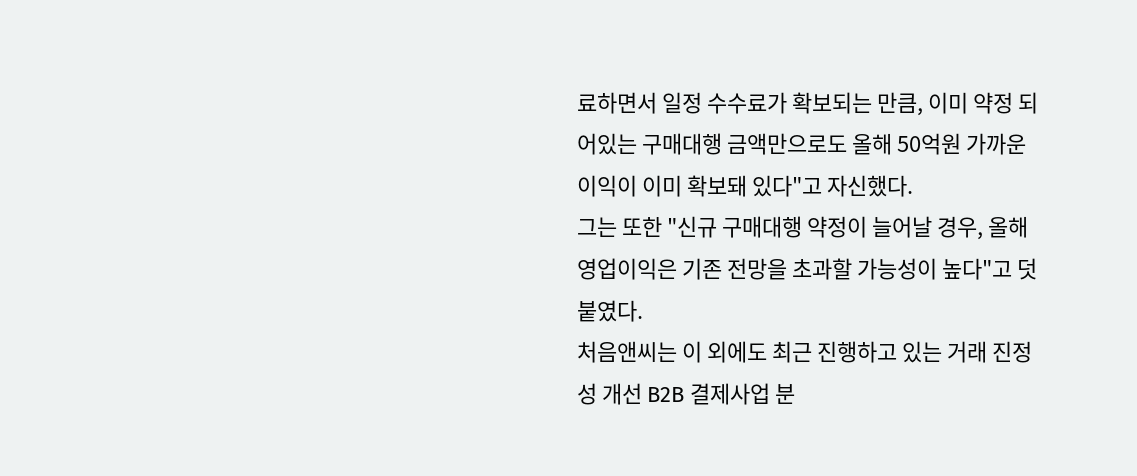료하면서 일정 수수료가 확보되는 만큼, 이미 약정 되어있는 구매대행 금액만으로도 올해 50억원 가까운 이익이 이미 확보돼 있다"고 자신했다.
그는 또한 "신규 구매대행 약정이 늘어날 경우, 올해 영업이익은 기존 전망을 초과할 가능성이 높다"고 덧붙였다.
처음앤씨는 이 외에도 최근 진행하고 있는 거래 진정성 개선 B2B 결제사업 분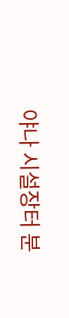야나 시설장터 분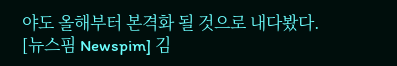야도 올해부터 본격화 될 것으로 내다봤다.
[뉴스핌 Newspim] 김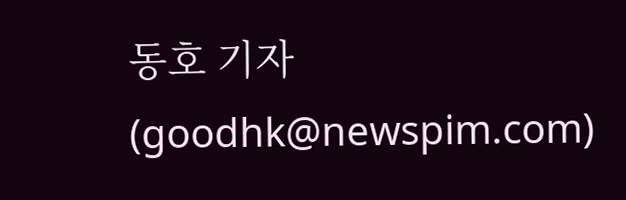동호 기자 (goodhk@newspim.com)